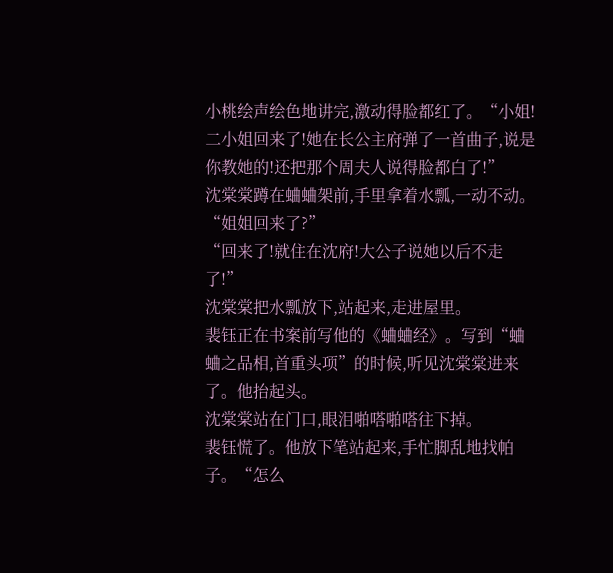小桃绘声绘色地讲完,激动得脸都红了。“小姐!二小姐回来了!她在长公主府弹了一首曲子,说是你教她的!还把那个周夫人说得脸都白了!”
沈棠棠蹲在蛐蛐架前,手里拿着水瓢,一动不动。
“姐姐回来了?”
“回来了!就住在沈府!大公子说她以后不走了!”
沈棠棠把水瓢放下,站起来,走进屋里。
裴钰正在书案前写他的《蛐蛐经》。写到“蛐蛐之品相,首重头项”的时候,听见沈棠棠进来了。他抬起头。
沈棠棠站在门口,眼泪啪嗒啪嗒往下掉。
裴钰慌了。他放下笔站起来,手忙脚乱地找帕子。“怎么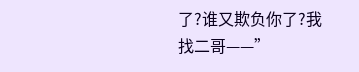了?谁又欺负你了?我找二哥——”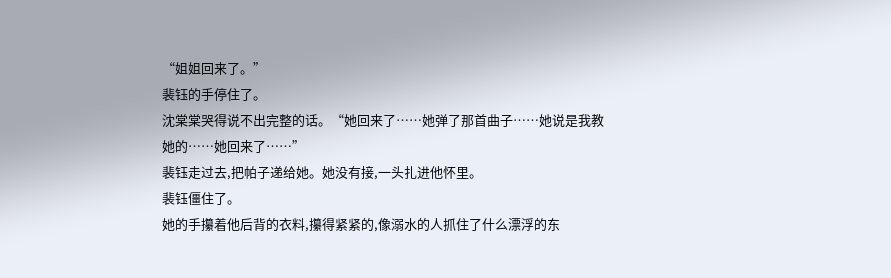“姐姐回来了。”
裴钰的手停住了。
沈棠棠哭得说不出完整的话。“她回来了……她弹了那首曲子……她说是我教她的……她回来了……”
裴钰走过去,把帕子递给她。她没有接,一头扎进他怀里。
裴钰僵住了。
她的手攥着他后背的衣料,攥得紧紧的,像溺水的人抓住了什么漂浮的东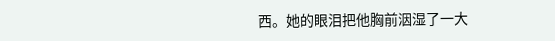西。她的眼泪把他胸前洇湿了一大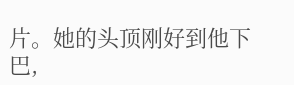片。她的头顶刚好到他下巴,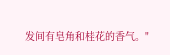发间有皂角和桂花的香气。"